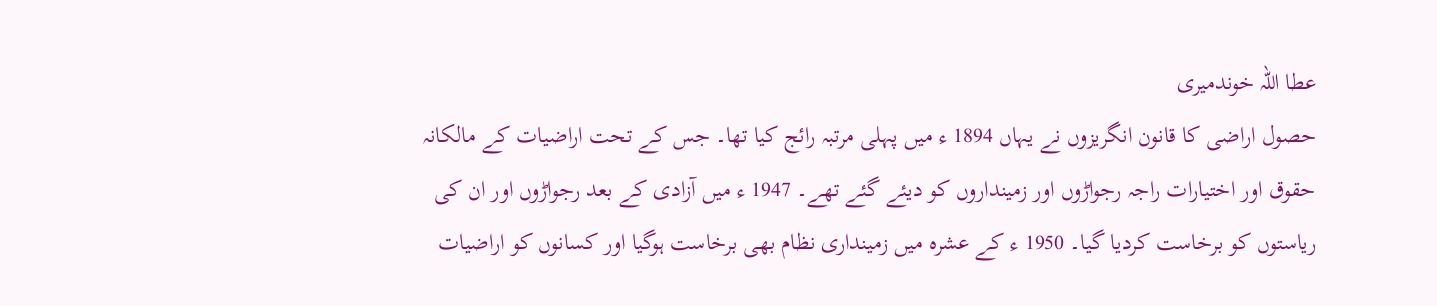عطا اللہ خوندمیری
حصول اراضی کا قانون انگریزوں نے یہاں 1894 ء میں پہلی مرتبہ رائج کیا تھا۔ جس کے تحت اراضیات کے مالکانہ حقوق اور اختیارات راجہ رجواڑوں اور زمینداروں کو دیئے گئے تھے۔ 1947 ء میں آزادی کے بعد رجواڑوں اور ان کی ریاستوں کو برخاست کردیا گیا۔ 1950 ء کے عشرہ میں زمینداری نظام بھی برخاست ہوگیا اور کسانوں کو اراضیات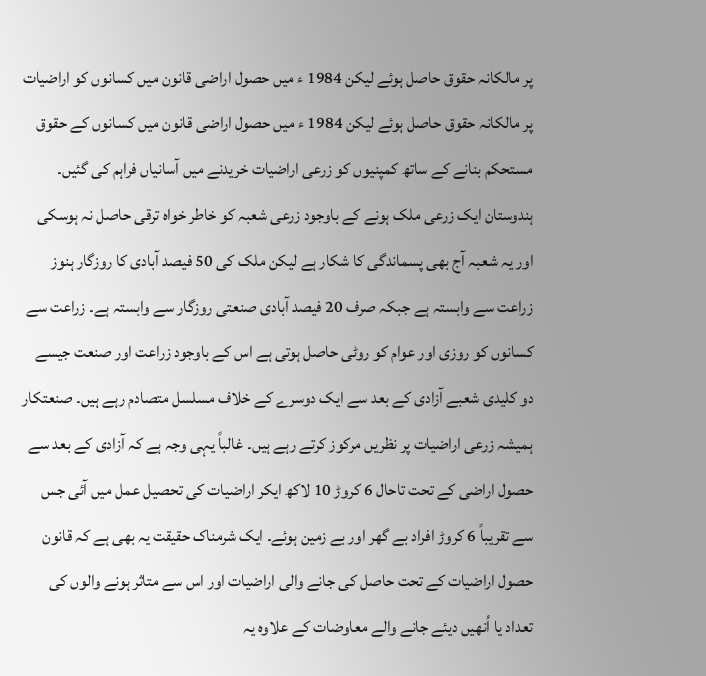پر مالکانہ حقوق حاصل ہوئے لیکن 1984 ء میں حصول اراضی قانون میں کسانوں کو اراضیات پر مالکانہ حقوق حاصل ہوئے لیکن 1984 ء میں حصول اراضی قانون میں کسانوں کے حقوق مستحکم بنانے کے ساتھ کمپنیوں کو زرعی اراضیات خریدنے میں آسانیاں فراہم کی گئیں۔ ہندوستان ایک زرعی ملک ہونے کے باوجود زرعی شعبہ کو خاطر خواہ ترقی حاصل نہ ہوسکی اور یہ شعبہ آج بھی پسماندگی کا شکار ہے لیکن ملک کی 50 فیصد آبادی کا روزگار ہنوز زراعت سے وابستہ ہے جبکہ صرف 20 فیصد آبادی صنعتی روزگار سے وابستہ ہے۔ زراعت سے کسانوں کو روزی اور عوام کو روٹی حاصل ہوتی ہے اس کے باوجود زراعت اور صنعت جیسے دو کلیدی شعبے آزادی کے بعد سے ایک دوسرے کے خلاف مسلسل متصادم رہے ہیں۔ صنعتکار ہمیشہ زرعی اراضیات پر نظریں مرکوز کرتے رہے ہیں۔ غالباً یہی وجہ ہے کہ آزادی کے بعد سے حصول اراضی کے تحت تاحال 6 کروڑ 10 لاکھ ایکر اراضیات کی تحصیل عمل میں آئی جس سے تقریباً 6 کروڑ افراد بے گھر اور بے زمین ہوئے۔ ایک شرمناک حقیقت یہ بھی ہے کہ قانون حصول اراضیات کے تحت حاصل کی جانے والی اراضیات اور اس سے متاثر ہونے والوں کی تعداد یا اُنھیں دیئے جانے والے معاوضات کے علاوہ یہ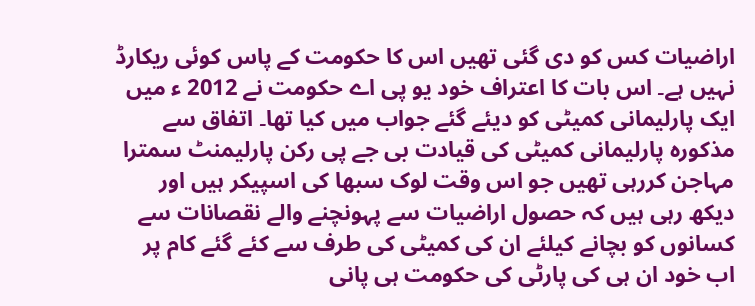اراضیات کس کو دی گئی تھیں اس کا حکومت کے پاس کوئی ریکارڈ نہیں ہے۔ اس بات کا اعتراف خود یو پی اے حکومت نے 2012 ء میں ایک پارلیمانی کمیٹی کو دیئے گئے جواب میں کیا تھا۔ اتفاق سے مذکورہ پارلیمانی کمیٹی کی قیادت بی جے پی رکن پارلیمنٹ سمترا مہاجن کررہی تھیں جو اس وقت لوک سبھا کی اسپیکر ہیں اور دیکھ رہی ہیں کہ حصول اراضیات سے پہونچنے والے نقصانات سے کسانوں کو بچانے کیلئے ان کی کمیٹی کی طرف سے کئے گئے کام پر اب خود ان ہی کی پارٹی کی حکومت ہی پانی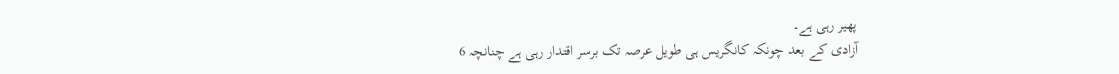پھیر رہی ہے۔
آزادی کے بعد چونکہ کانگریس ہی طویل عرصہ تک برسر اقتدار رہی ہے چنانچہ 6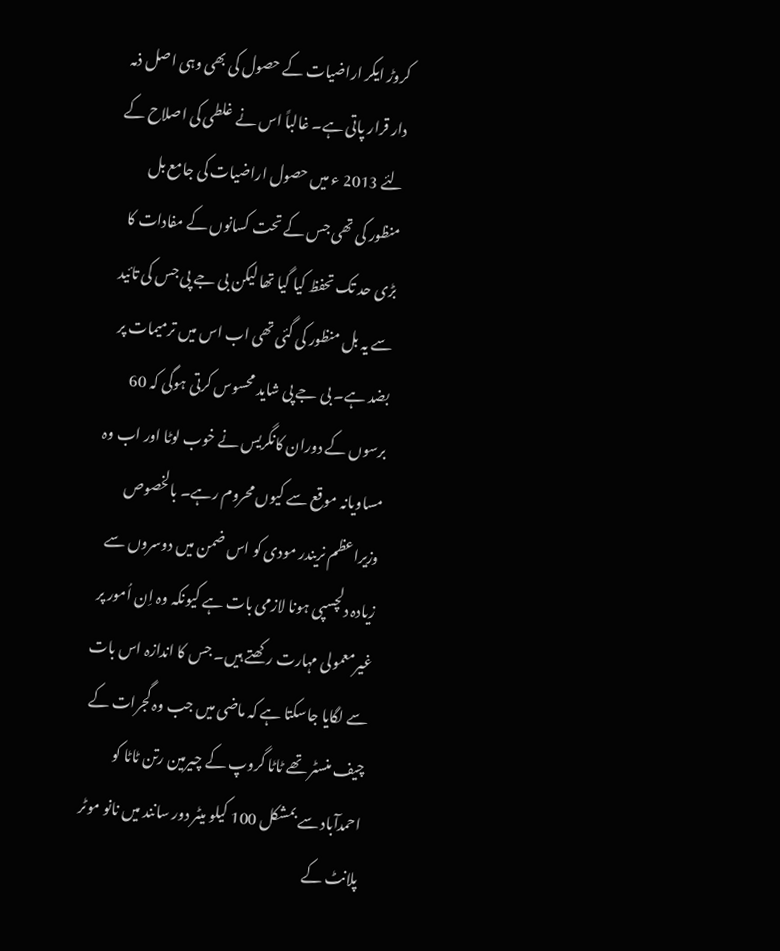کروڑ ایکر اراضیات کے حصول کی بھی وہی اصل ذمہ دار قرار پاتی ہے۔ غالباً اس نے غلطی کی اصلاح کے لئے 2013 ء میں حصول اراضیات کی جامع بل منظور کی تھی جس کے تحت کسانوں کے مفادات کا بڑی حد تک تحفظ کیا گیا تھا لیکن بی جے پی جس کی تائید سے یہ بل منظور کی گئی تھی اب اس میں ترمیمات پر بضد ہے۔ بی جے پی شاید محسوس کرتی ہوگی کہ 60 برسوں کے دوران کانگریس نے خوب لوٹا اور اب وہ مساویانہ موقع سے کیوں محروم رہے۔ بالخصوص وزیراعظم نریندر مودی کو اس ضمن میں دوسروں سے زیادہ دلچسپی ہونا لازمی بات ہے کیونکہ وہ اِن اُمور پر غیرمعمولی مہارت رکھتے ہیں۔ جس کا اندازہ اس بات سے لگایا جاسکتا ہے کہ ماضی میں جب وہ گجرات کے چیف منسٹر تھے ٹاٹا گروپ کے چیرمین رتن ٹاٹا کو احمدآباد سے بمشکل 100 کیلو میٹر دور سانند میں نانو موٹر پلانٹ کے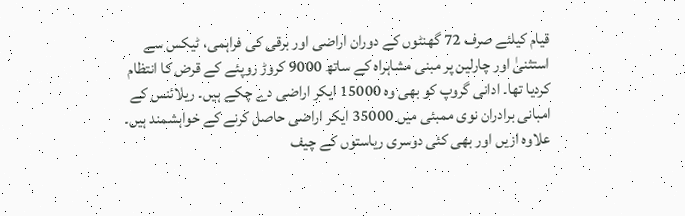قیام کیلئے صرف 72 گھنٹوں کے دوران اراضی اور برقی کی فراہمی، ٹیکس سے استثنیٰ اور چارلین پر مبنی مشاہراہ کے ساتھ 9000 کروڑ روپئے کے قرض کا انتظام کردیا تھا۔ ادانی گروپ کو بھی وہ 15000 ایکر اراضی دے چکے ہیں۔ ریلائنس کے امبانی برادران نوی ممبئی میں 35000 ایکر اراضی حاصل کرنے کے خواہشمند ہیں۔ علاوہ ازیں اور بھی کئی دوسری ریاستوں کے چیف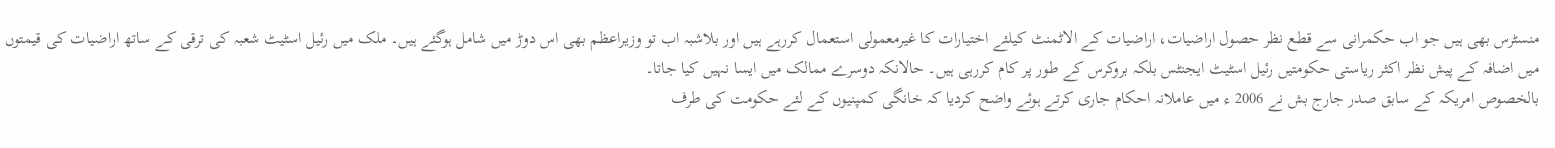منسٹرس بھی ہیں جو اب حکمرانی سے قطع نظر حصول اراضیات، اراضیات کے الاٹمنٹ کیلئے اختیارات کا غیرمعمولی استعمال کررہے ہیں اور بلاشبہ اب تو وزیراعظم بھی اس دوڑ میں شامل ہوگئے ہیں۔ ملک میں رئیل اسٹیٹ شعبہ کی ترقی کے ساتھ اراضیات کی قیمتوں میں اضافہ کے پیش نظر اکثر ریاستی حکومتیں رئیل اسٹیٹ ایجنٹس بلکہ بروکرس کے طور پر کام کررہی ہیں۔ حالانکہ دوسرے ممالک میں ایسا نہیں کیا جاتا۔
بالخصوص امریکہ کے سابق صدر جارج بش نے 2006 ء میں عاملانہ احکام جاری کرتے ہوئے واضح کردیا کہ خانگی کمپنیوں کے لئے حکومت کی طرف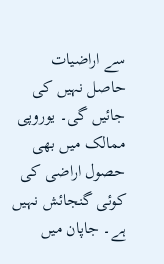سے اراضیات حاصل نہیں کی جائیں گی۔ یوروپی ممالک میں بھی حصول اراضی کی کوئی گنجائش نہیں ہے۔ جاپان میں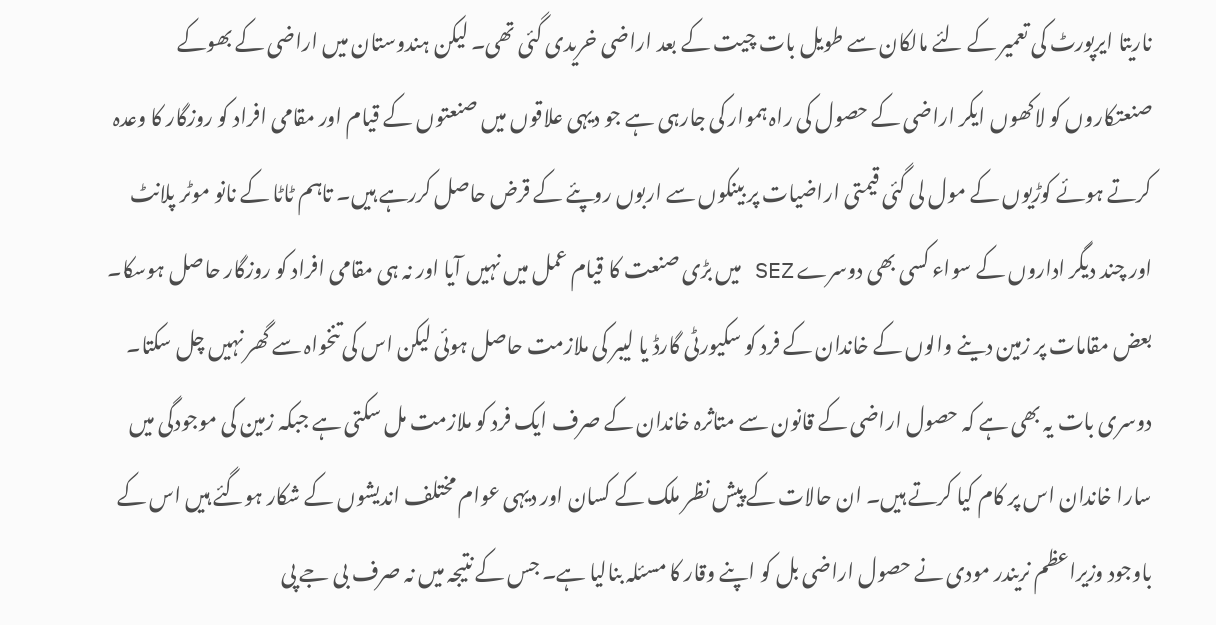ناریتا ایرپورٹ کی تعمیر کے لئے مالکان سے طویل بات چیت کے بعد اراضی خریدی گئی تھی۔ لیکن ہندوستان میں اراضی کے بھوکے صنعتکاروں کو لاکھوں ایکر اراضی کے حصول کی راہ ہموار کی جارہی ہے جو دیہی علاقوں میں صنعتوں کے قیام اور مقامی افراد کو روزگار کا وعدہ کرتے ہوئے کوڑیوں کے مول لی گئی قیمتی اراضیات پر بینکوں سے اربوں روپئے کے قرض حاصل کررہے ہیں۔ تاہم ٹاٹا کے نانو موٹر پلانٹ اور چند دیگر اداروں کے سواء کسی بھی دوسرے SEZ میں بڑی صنعت کا قیام عمل میں نہیں آیا اور نہ ہی مقامی افراد کو روزگار حاصل ہوسکا۔ بعض مقامات پر زمین دینے والوں کے خاندان کے فرد کو سکیورٹی گارڈ یا لیبر کی ملازمت حاصل ہوئی لیکن اس کی تنخواہ سے گھر نہیں چل سکتا۔ دوسری بات یہ بھی ہے کہ حصول اراضی کے قانون سے متاثرہ خاندان کے صرف ایک فرد کو ملازمت مل سکتی ہے جبکہ زمین کی موجودگی میں سارا خاندان اس پر کام کیا کرتے ہیں۔ ان حالات کے پیش نظر ملک کے کسان اور دیہی عوام مختلف اندیشوں کے شکار ہوگئے ہیں اس کے باوجود وزیراعظم نریندر مودی نے حصول اراضی بل کو اپنے وقار کا مسئلہ بنالیا ہے۔ جس کے نتیجہ میں نہ صرف بی جے پی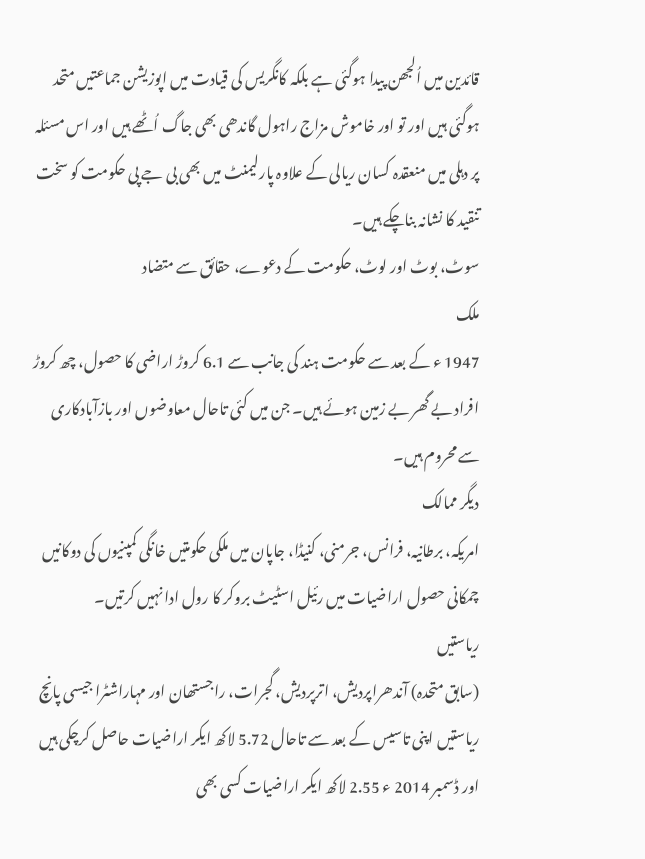قائدین میں اُلجھن پیدا ہوگئی ہے بلکہ کانگریس کی قیادت میں اپوزیشن جماعتیں متحد ہوگئی ہیں اور تو اور خاموش مزاج راہول گاندھی بھی جاگ اُٹھے ہیں اور اس مسئلہ پر دہلی میں منعقدہ کسان ریالی کے علاوہ پارلیمنٹ میں بھی بی جے پی حکومت کو سخت تنقید کا نشانہ بناچکے ہیں۔
سوٹ، بوٹ اور لوٹ، حکومت کے دعوے، حقائق سے متضاد
ملک
1947 ء کے بعد سے حکومت ہند کی جانب سے 6.1 کروڑ اراضی کا حصول، چھ کروڑ افراد بے گھر بے زمین ہوئے ہیں۔ جن میں کئی تاحال معاوضوں اور بازآبادکاری سے محروم ہیں۔
دیگر ممالک
امریکہ، برطانیہ، فرانس، جرمنی، کنیڈا، جاپان میں ملکی حکومتیں خانگی کمپنیوں کی دوکانیں چمکانی حصول اراضیات میں رئیل اسٹیٹ بروکر کا رول ادا نہیں کرتیں۔
ریاستیں
(سابق متحدہ) آندھراپردیش، اترپردیش، گجرات، راجستھان اور مہاراشٹرا جیسی پانچ ریاستیں اپنی تاسیس کے بعد سے تاحال 5.72 لاکھ ایکر اراضیات حاصل کرچکی ہیں اور ڈسمبر 2014 ء 2.55 لاکھ ایکر اراضیات کسی بھی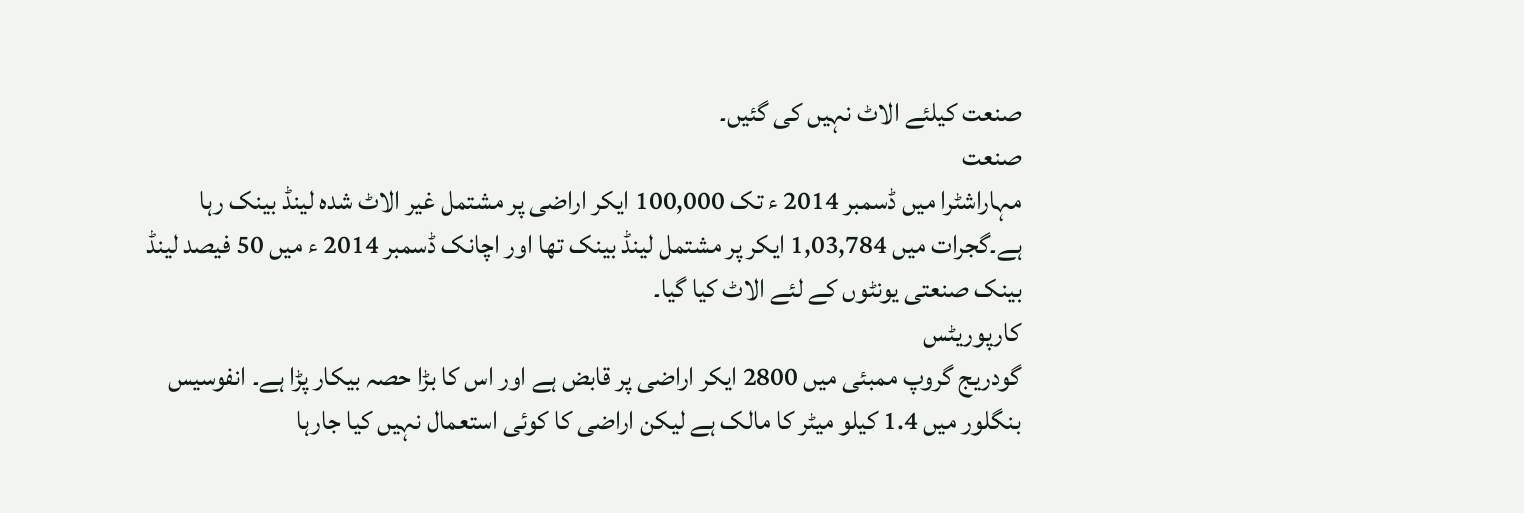صنعت کیلئے الاٹ نہیں کی گئیں۔
صنعت
مہاراشٹرا میں ڈسمبر 2014 ء تک 100,000 ایکر اراضی پر مشتمل غیر الاٹ شدہ لینڈ بینک رہا ہے۔گجرات میں 1,03,784 ایکر پر مشتمل لینڈ بینک تھا اور اچانک ڈسمبر 2014 ء میں 50 فیصد لینڈ بینک صنعتی یونٹوں کے لئے الاٹ کیا گیا۔
کارپوریٹس
گودریج گروپ ممبئی میں 2800 ایکر اراضی پر قابض ہے اور اس کا بڑا حصہ بیکار پڑا ہے۔ انفوسیس بنگلور میں 1.4 کیلو میٹر کا مالک ہے لیکن اراضی کا کوئی استعمال نہیں کیا جارہا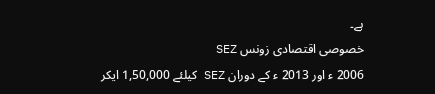ہے۔
خصوصی اقتصادی زونس SEZ
2006 ء اور 2013 ء کے دوران SEZ کیلئے 1,50,000 ایکر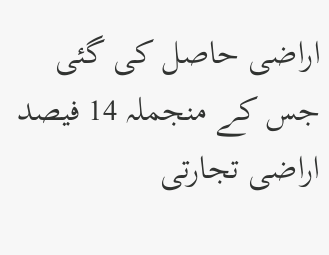اراضی حاصل کی گئی جس کے منجملہ 14 فیصد اراضی تجارتی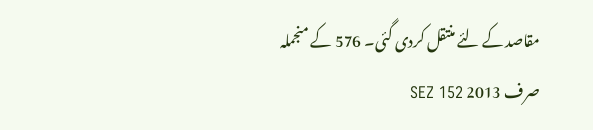مقاصد کے لئے منتقل کردی گئی۔ 576 کے منجملہ صرف 2013 SEZ 152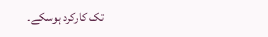تک کارکرد ہوسکے۔